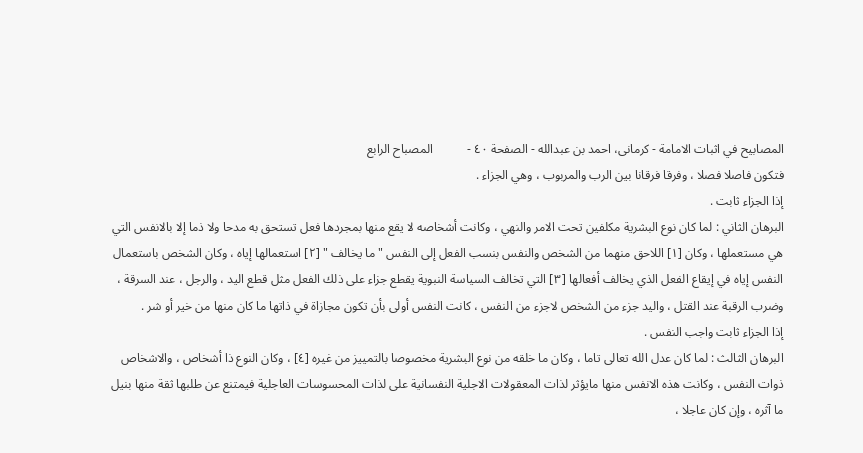المصابيح في اثبات الامامة - کرمانی، احمد بن عبدالله - الصفحة ٤٠ -           المصباح الرابع
فتكون فاصلا فصلا ، وفرقا فرقانا بين الرب والمربوب ، وهي الجزاء .
إذا الجزاء ثابت .
البرهان الثاني : لما كان نوع البشرية مكلفين تحت الامر والنهي ، وكانت أشخاصه لا يقع منها بمجردها فعل تستحق به مدحا ولا ذما إلا بالانفس التي هي مستعملها ، وكان [١] اللاحق منهما من الشخص والنفس بنسب الفعل إلى النفس " ما يخالف " [٢] استعمالها إياه ، وكان الشخص باستعمال النفس إياه في إيقاع الفعل الذي يخالف أفعالها [٣] التي تخالف السياسة النبوية يقطع جزاء على ذلك الفعل مثل قطع اليد ، والرجل ، عند السرقة ، وضرب الرقبة عند القتل ، واليد جزء من الشخص لاجزء من النفس ، كانت النفس أولى بأن تكون مجازاة في ذاتها ما كان منها من خير أو شر .
إذا الجزاء ثابت واجب النفس .
البرهان الثالث : لما كان عدل الله تعالى تاما ، وكان ما خلقه من نوع البشرية مخصوصا بالتمييز من غيره [٤] ، وكان النوع ذا أشخاص ، والاشخاص ذوات النفس ، وكانت هذه الانفس منها مايؤثر لذات المعقولات الاجلية النفسانية على لذات المحسوسات العاجلية فيمتنع عن طلبها ثقة منها بنيل ما آثره ، وإن كان عاجلا ،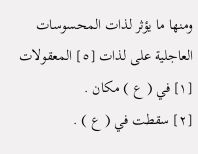ومنها ما يؤثر لذات المحسوسات العاجلية على لذات [٥] المعقولات
[١] في ( ع ) مكان .
[٢] سقطت في ( ع ) .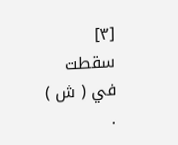[٣] سقطت في ( ش ) .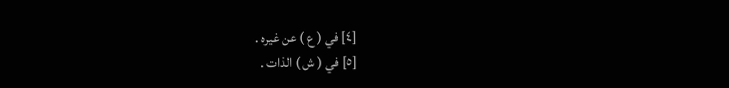[٤] في ( ع ) عن غيره .
[٥] في ( ش ) الذات .